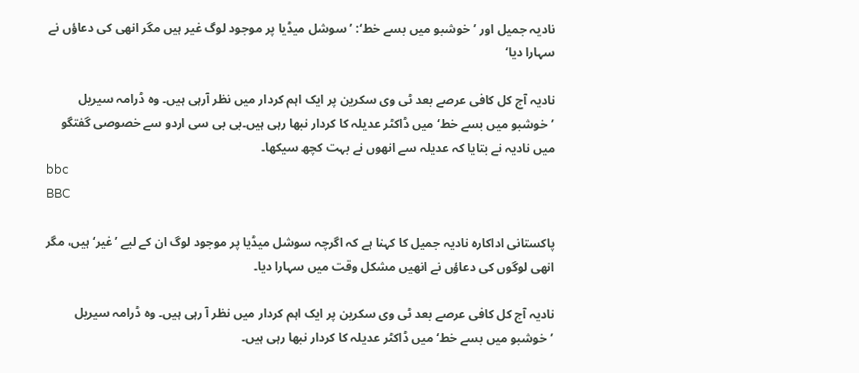نادیہ جمیل اور ’خوشبو میں بسے خط‘: ’سوشل میڈیا پر موجود لوگ غیر ہیں مگر انھی کی دعاؤں نے سہارا دیا‘

نادیہ آج کل کافی عرصے بعد ٹی وی سکرین پر ایک اہم کردار میں نظر آرہی ہیں۔ وہ ڈرامہ سیریل ’خوشبو میں بسے خط‘ میں ڈاکٹر عدیلہ کا کردار نبھا رہی ہیں۔بی بی سی اردو سے خصوصی گفتگو میں نادیہ نے بتایا کہ عدیلہ سے انھوں نے بہت کچھ سیکھا۔
bbc
BBC

پاکستانی اداکارہ نادیہ جمیل کا کہنا ہے کہ اگرچہ سوشل میڈیا پر موجود لوگ ان کے لیے ’غیر‘ ہیں، مگر انھی لوگوں کی دعاؤں نے انھیں مشکل وقت میں سہارا دیا۔

نادیہ آج کل کافی عرصے بعد ٹی وی سکرین پر ایک اہم کردار میں نظر آ رہی ہیں۔ وہ ڈرامہ سیریل ’خوشبو میں بسے خط‘ میں ڈاکٹر عدیلہ کا کردار نبھا رہی ہیں۔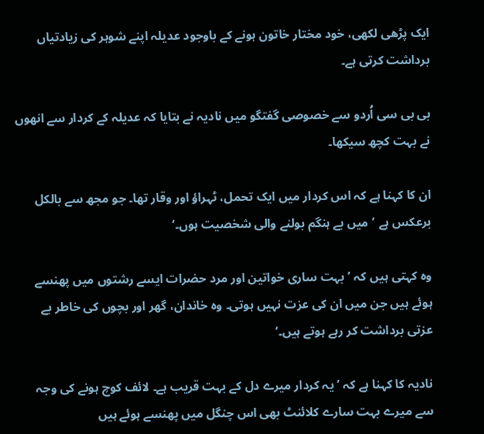ایک پڑھی لکھی، خود مختار خاتون ہونے کے باوجود عدیلہ اپنے شوہر کی زیادتیاں برداشت کرتی ہے۔

بی بی سی اُردو سے خصوصی گفتگو میں نادیہ نے بتایا کہ عدیلہ کے کردار سے انھوں نے بہت کچھ سیکھا۔

ان کا کہنا ہے کہ اس کردار میں ایک تحمل، ٹہراؤ اور وقار تھا۔ جو مجھ سے بالکل برعکس ہے ’میں بے ہنگم بولنے والی شخصیت ہوں۔‘

وہ کہتی ہیں کہ ’بہت ساری خواتین اور مرد حضرات ایسے رشتوں میں پھنسے ہوئے ہیں جن میں ان کی عزت نہیں ہوتی۔ وہ خاندان، گھر اور بچوں کی خاطر بے عزتی برداشت کر رہے ہوتے ہیں۔‘

نادیہ کا کہنا ہے کہ ’یہ کردار میرے دل کے بہت قریب ہے۔ لائف کوچ ہونے کی وجہ سے میرے بہت سارے کلائنٹ بھی اس چنگل میں پھنسے ہوئے ہیں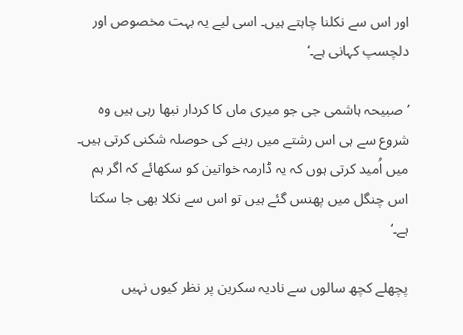اور اس سے نکلنا چاہتے ہیں۔ اسی لیے یہ بہت مخصوص اور دلچسپ کہانی ہے۔‘

’صبیحہ ہاشمی جی جو میری ماں کا کردار نبھا رہی ہیں وہ شروع سے ہی اس رشتے میں رہنے کی حوصلہ شکنی کرتی ہیں۔ میں اُمید کرتی ہوں کہ یہ ڈارمہ خواتین کو سکھائے کہ اگر ہم اس چنگل میں پھنس گئے ہیں تو اس سے نکلا بھی جا سکتا ہے۔‘

پچھلے کچھ سالوں سے نادیہ سکرین پر نظر کیوں نہیں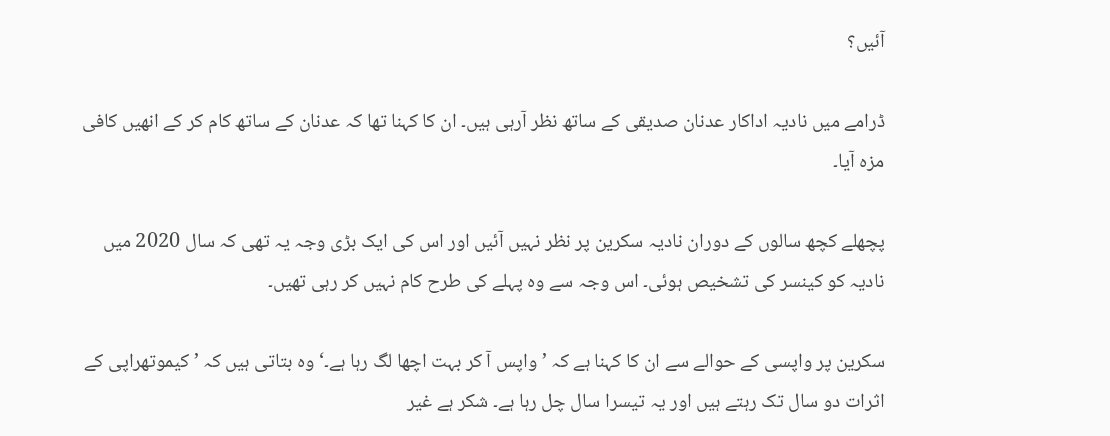آئیں؟

ڈرامے میں نادیہ اداکار عدنان صدیقی کے ساتھ نظر آرہی ہیں۔ ان کا کہنا تھا کہ عدنان کے ساتھ کام کر کے انھیں کافی مزہ آیا۔

پچھلے کچھ سالوں کے دوران نادیہ سکرین پر نظر نہیں آئیں اور اس کی ایک بڑی وجہ یہ تھی کہ سال 2020 میں نادیہ کو کینسر کی تشخیص ہوئی۔ اس وجہ سے وہ پہلے کی طرح کام نہیں کر رہی تھیں۔

سکرین پر واپسی کے حوالے سے ان کا کہنا ہے کہ ’واپس آ کر بہت اچھا لگ رہا ہے۔‘ وہ بتاتی ہیں کہ ’کیموتھراپی کے اثرات دو سال تک رہتے ہیں اور یہ تیسرا سال چل رہا ہے۔ شکر ہے غیر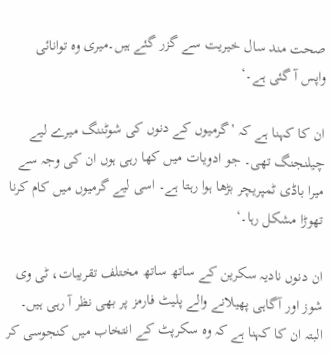صحت مند سال خیریت سے گزر گئے ہیں۔میری وہ توانائی واپس آ گئی ہے۔‘

ان کا کہنا ہے کہ ’گرمیوں کے دنوں کی شوٹننگ میرے لیے چیلنجنگ تھی۔ جو ادویات میں کھا رہی ہوں ان کی وجہ سے میرا باڈی ٹمپریچر بڑھا ہوا رہتا ہے۔ اسی لیے گرمیوں میں کام کرنا تھوڑا مشکل رہا۔‘

ان دنوں نادیہ سکرین کے ساتھ ساتھ مختلف تقریبات، ٹی وی شوز اور آگاہی پھیلانے والے پلیٹ فارمز پر بھی نظر آ رہی ہیں۔ البتہ ان کا کہنا ہے کہ وہ سکرپٹ کے انتخاب میں کنجوسی کر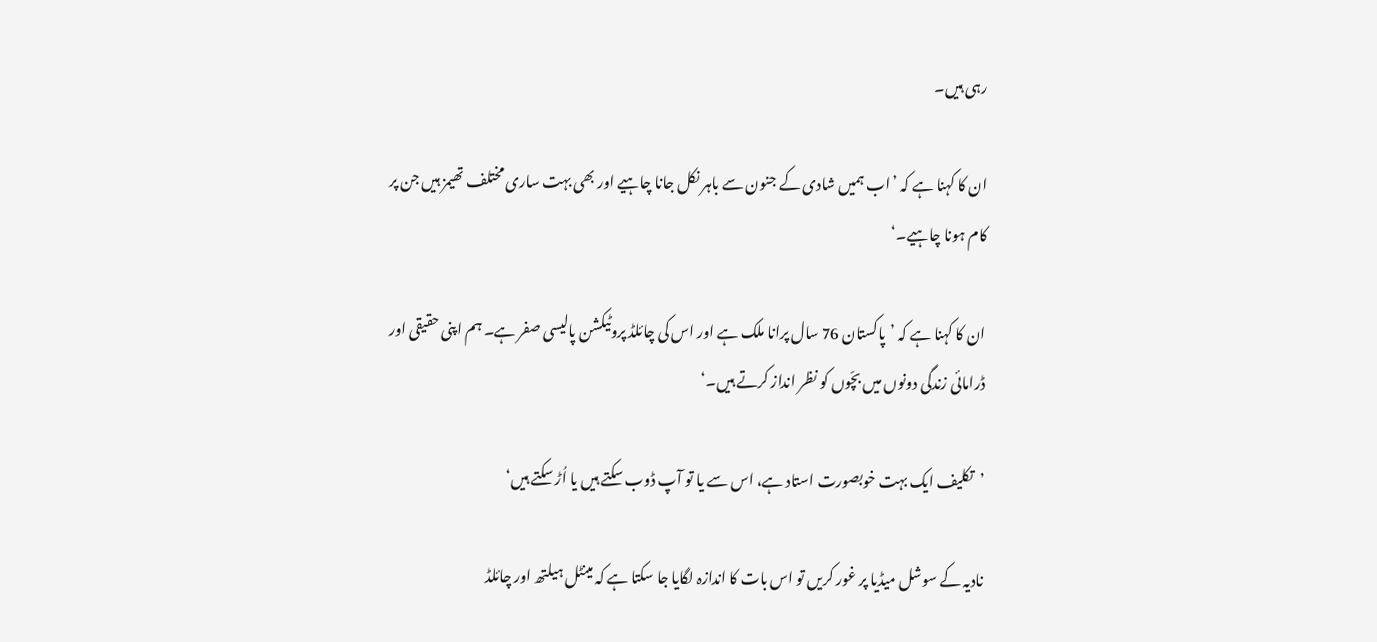رہی ہیں۔

ان کا کہنا ہے کہ ’اب ہمیں شادی کے جنون سے باہر نکل جانا چاہیے اور بھی بہت ساری مختلف تھیمز ہیں جن پر کام ہونا چاہیے۔‘

ان کا کہنا ہے کہ ’پاکستان 76 سال پرانا ملک ہے اور اس کی چائلڈ پروٹیکشن پالیسی صفر ہے۔ ہم اپنی حقیقی اور ڈرامائی زندگی دونوں میں بچّوں کو نظر انداز کرتے ہیں۔‘

’تکلیف ایک بہت خوبصورت استاد ہے، اس سے یا تو آپ ڈوب سکتے ہیں یا اُڑ سکتے ہیں‘

نادیہ کے سوشل میڈیا پر غور کریں تو اس بات کا اندازہ لگایا جا سکتا ہے کہ مینٹل ہیلتھ اور چائلڈ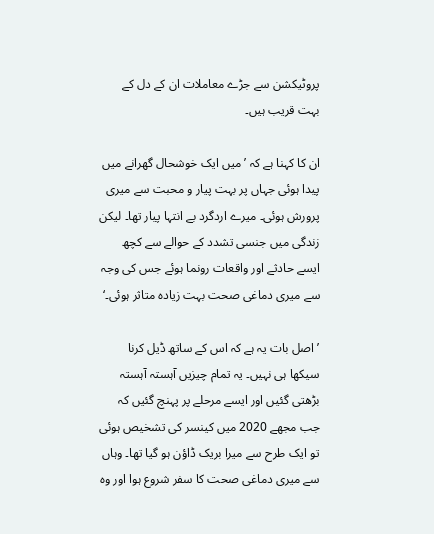پروٹیکشن سے جڑے معاملات ان کے دل کے بہت قریب ہیں۔

ان کا کہنا ہے کہ ’میں ایک خوشحال گھرانے میں پیدا ہوئی جہاں پر بہت پیار و محبت سے میری پرورش ہوئی۔ میرے اردگرد بے انتہا پیار تھا۔ لیکن زندگی میں جنسی تشدد کے حوالے سے کچھ ایسے حادثے اور واقعات رونما ہوئے جس کی وجہ سے میری دماغی صحت بہت زیادہ متاثر ہوئی۔‘

’اصل بات یہ ہے کہ اس کے ساتھ ڈیل کرنا سیکھا ہی نہیں۔ یہ تمام چیزیں آہستہ آہستہ بڑھتی گئیں اور ایسے مرحلے پر پہنچ گئیں کہ جب مجھے 2020 میں کینسر کی تشخیص ہوئی تو ایک طرح سے میرا بریک ڈاؤن ہو گیا تھا۔ وہاں سے میری دماغی صحت کا سفر شروع ہوا اور وہ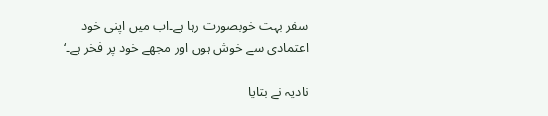سفر بہت خوبصورت رہا ہے۔اب میں اپنی خود اعتمادی سے خوش ہوں اور مجھے خود پر فخر ہے۔‘

نادیہ نے بتایا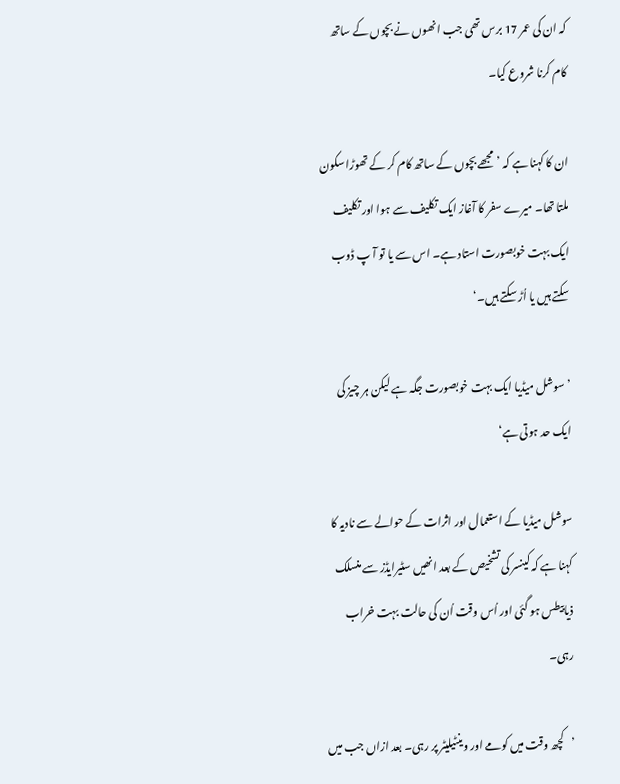کہ ان کی عمر 17 برس تھی جب انھوں نے بچوں کے ساتھ کام کرنا شروع کیا۔

ان کا کہنا ہے کہ ’مجھے بچوں کے ساتھ کام کر کے تھوڑا سکون ملتا تھا۔ میرے سفر کا آغاز ایک تکلیف سے ہوا اور تکلیف ایک بہت خوبصورت استاد ہے۔ اس سے یا تو آ پ ڈوب سکتے ہیں یا اُڑ سکتے ہیں۔‘

’سوشل میڈیا ایک بہت خوبصورت جگہ ہے لیکن ہر چیز کی ایک حد ہوتی ہے‘

سوشل میڈیا کے استعمال اور اثرات کے حوالے سے نادیہ کا کہنا ہے کہ کینسر کی تشخیص کے بعد انھیں سٹیرایڈز سے منسلک ذیابیطس ہو گئی اور اُس وقت اُن کی حالت بہت خراب رہی۔

’کچھ وقت میں کومے اور وینٹیلیٹر پر رہی۔ بعد ازاں جب میں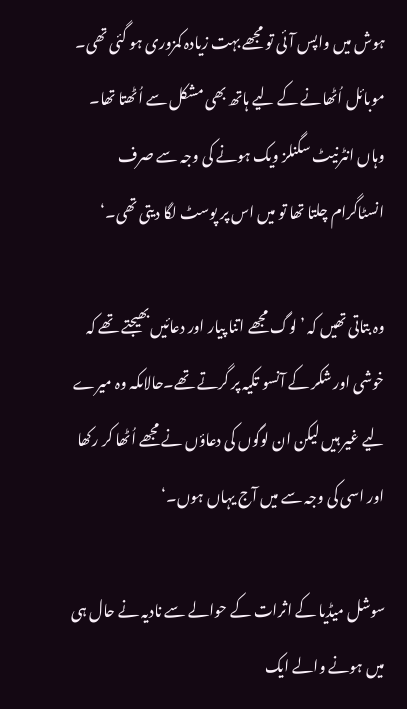ہوش میں واپس آئی تو مجھے بہت زیادہ کمزوری ہو گئی تھی۔ موبائل اُٹھانے کے لیے ہاتھ بھی مشکل سے اُٹھتا تھا۔ وہاں انٹرنیٹ سگنلز ویک ہونے کی وجہ سے صرف انسٹاگرام چلتا تھا تو میں اس پر پوسٹ لگا دیتی تھی۔‘

وہ بتاتی تھیں کہ ’لوگ مجھے اتنا پیار اور دعائیں بھیجتے تھے کہ خوشی اور شکر کے آنسو تکیہ پر گرتے تھے۔حالاںکہ وہ میرے لیے غیر ہیں لیکن ان لوگوں کی دعاؤں نے مجھے اُٹھا کر رکھا اور اسی کی وجہ سے میں آج یہاں ہوں۔‘

سوشل میڈیا کے اثرات کے حوالے سے نادیہ نے حال ہی میں ہونے والے ایک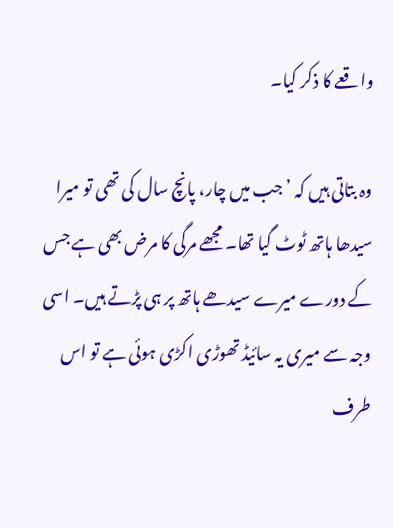واقعے کا ذکر کیا۔

وہ بتاتی ہیں کہ ’جب میں چار، پانچ سال کی تھی تو میرا سیدھا ہاتھ ٹوٹ گیا تھا۔ مجھے مرگی کا مرض بھی ہے جس کے دورے میرے سیدھے ہاتھ پر ہی پڑتے ہیں۔ اسی وجہ سے میری یہ سائیڈ تھوڑی اکڑی ہوئی ہے تو اس طرف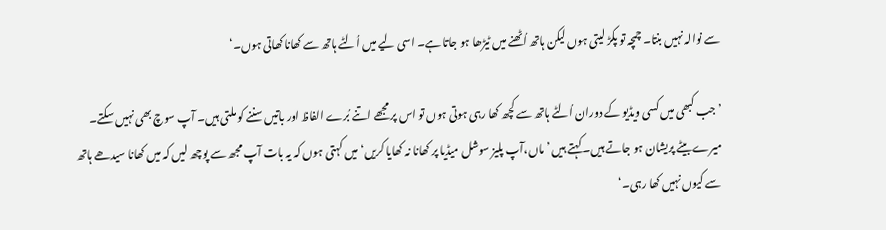سے نوالہ نہیں بنتا۔ چمچہ تو پکڑ لیتی ہوں لیکن ہاتھ اُٹھنے میں ٹیڑھا ہو جاتا ہے۔ اسی لیے میں اُلٹے ہاتھ سے کھانا کھاتی ہوں۔‘

’جب کبھی میں کسی ویڈیو کے دوران اُلٹے ہاتھ سے کچھ کھا رہی ہوتی ہوں تو اس پر مجھے اتنے بُرے الفاظ اور باتیں سننے کو ملتی ہیں۔ آپ سوچ بھی نہیں سکتے۔ میرے بیٹے پریشان ہو جاتے ہیں۔ کہتے ہیں ’ماں،آپ پلیز سوشل میڈیا پر کھانا نہ کھایا کریں‘ میں کہتی ہوں کہ یہ بات آپ مجھ سے پوچھ لیں کہ میں کھانا سیدھے ہاتھ سے کیوں نہیں کھا رہی۔‘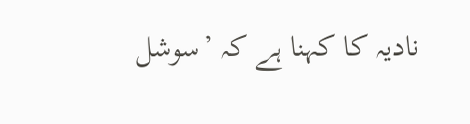نادیہ کا کہنا ہے کہ ’سوشل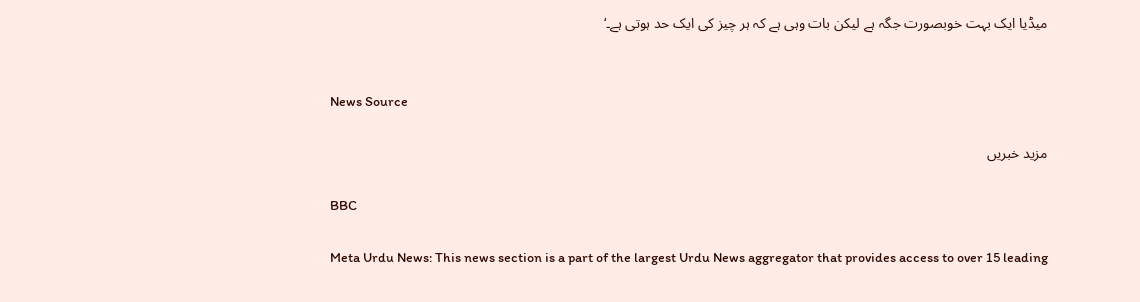میڈیا ایک بہت خوبصورت جگہ ہے لیکن بات وہی ہے کہ ہر چیز کی ایک حد ہوتی ہے۔‘


News Source

مزید خبریں

BBC

Meta Urdu News: This news section is a part of the largest Urdu News aggregator that provides access to over 15 leading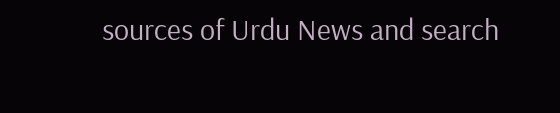sources of Urdu News and search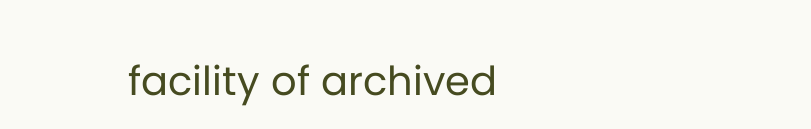facility of archived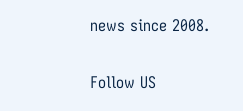news since 2008.

Follow US